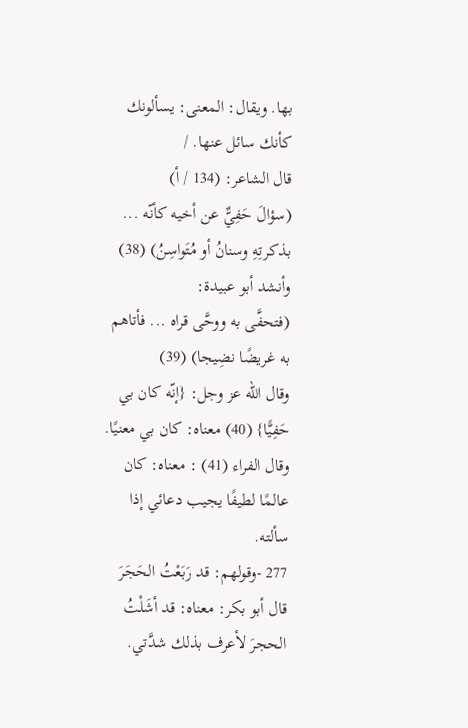بها. ويقال: المعنى: يسألونك كأنك سائل عنها. /
قال الشاعر: (134 / أ)
(سؤالَ حَفِيٌّ عن أخيه كأنّه ... بذكرتِهِ وسنانُ أو مُتَواسِنُ) (38)
وأنشد أبو عبيدة:
(فتحفَّى به ووحَّى قراه ... فأتاهم به غريضًا نضِيجا) (39)
وقال الله عز وجل: {إنّه كان بي حَفِيًّا} (40) معناه: كان بي معنيًا.
وقال الفراء (41) : معناه: كان عالمًا لطيفًا يجيب دعائي إذا سألته.
277 -وقولهم: قد رَبَعْتُ الحَجَرَ
قال أبو بكر: معناه: قد أشَلْتُ الحجرَ لأعرف بذلك شدَّتي.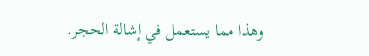وهذا مما يستعمل في إشالة الحجر.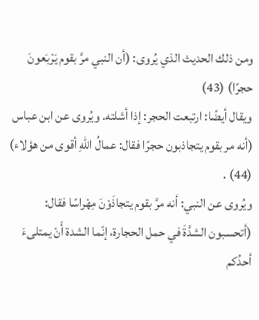ومن ذلك الحديث الذي يُروى: (أن النبي مرَّ بقوم يَرْبَعونَ حجرًا) (43)
ويقال أيضًا: ارتبعت الحجر: إذا أشلته. ويُروى عن ابن عباس (أنه مر بقوم يتجاذبون حجرًا فقال: عمالُ اللهِ أقوى من هؤلاء) (44) .
ويُروى عن النبي: أنه مرَّ بقوم يتجاذَوْنَ مِهْراسًا فقال: (أتحسبون الشدَّةَ في حمل الحجارة، إنّما الشدة أَنْ يمتلىءَ أحدُكم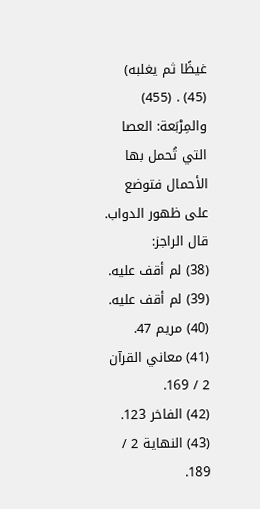غيظًا ثم يغلبه) (45) . (455)
والمِرْبَعة: العصا التي تُحمل بها الأحمال فتوضع على ظهور الدواب. قال الراجز:
(38) لم أقف عليه.
(39) لم أقف عليه.
(40) مريم 47.
(41) معاني القرآن 2 / 169.
(42) الفاخر 123.
(43) النهاية 2 / 189.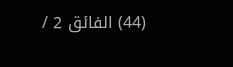(44) الفائق 2 /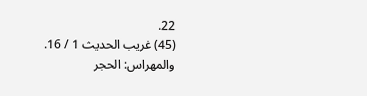22.
(45) غريب الحديث 1 / 16. والمهراس: الحجر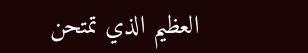العظيم الذي تمتحن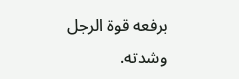برفعه قوة الرجل وشدته.